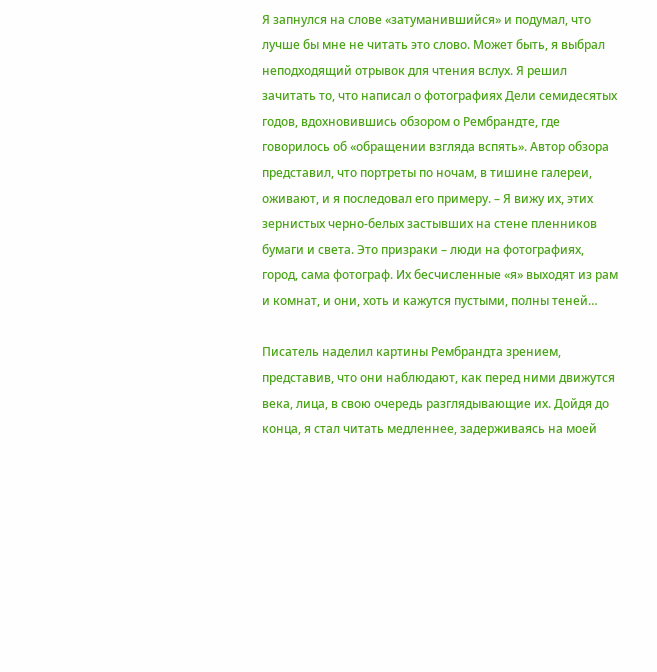Я запнулся на слове «затуманившийся» и подумал, что лучше бы мне не читать это слово. Может быть, я выбрал неподходящий отрывок для чтения вслух. Я решил зачитать то, что написал о фотографиях Дели семидесятых годов, вдохновившись обзором о Рембрандте, где говорилось об «обращении взгляда вспять». Автор обзора представил, что портреты по ночам, в тишине галереи, оживают, и я последовал его примеру. – Я вижу их, этих зернистых черно-белых застывших на стене пленников бумаги и света. Это призраки – люди на фотографиях, город, сама фотограф. Их бесчисленные «я» выходят из рам и комнат, и они, хоть и кажутся пустыми, полны теней…

Писатель наделил картины Рембрандта зрением, представив, что они наблюдают, как перед ними движутся века, лица, в свою очередь разглядывающие их. Дойдя до конца, я стал читать медленнее, задерживаясь на моей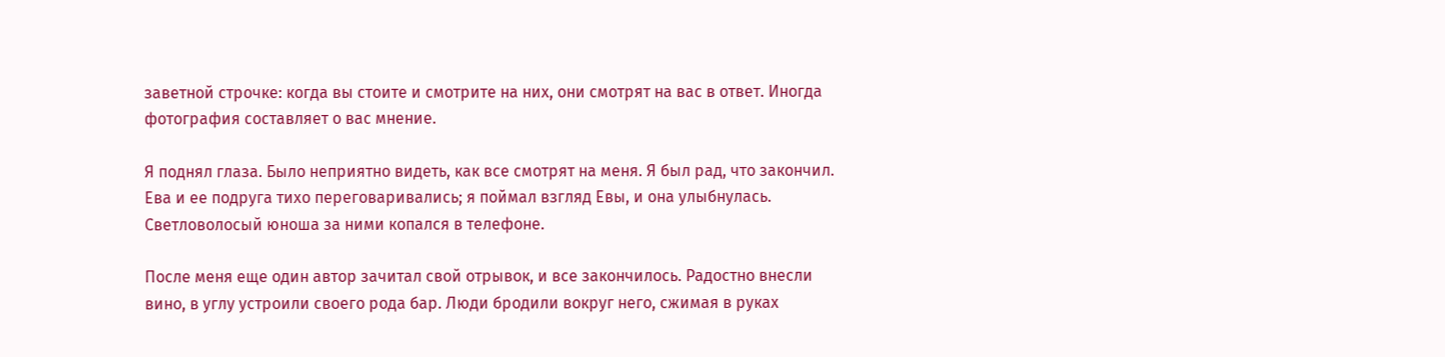заветной строчке: когда вы стоите и смотрите на них, они смотрят на вас в ответ. Иногда фотография составляет о вас мнение.

Я поднял глаза. Было неприятно видеть, как все смотрят на меня. Я был рад, что закончил. Ева и ее подруга тихо переговаривались; я поймал взгляд Евы, и она улыбнулась. Светловолосый юноша за ними копался в телефоне.

После меня еще один автор зачитал свой отрывок, и все закончилось. Радостно внесли вино, в углу устроили своего рода бар. Люди бродили вокруг него, сжимая в руках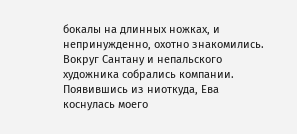бокалы на длинных ножках, и непринужденно, охотно знакомились. Вокруг Сантану и непальского художника собрались компании. Появившись из ниоткуда, Ева коснулась моего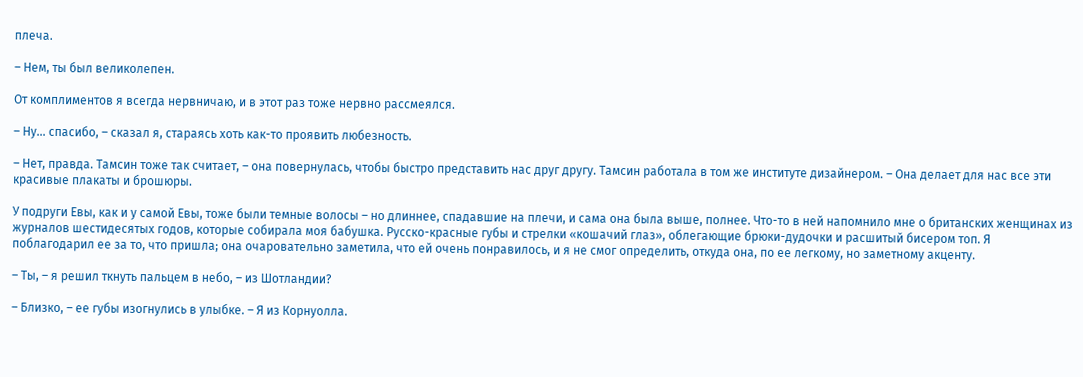плеча.

– Нем, ты был великолепен.

От комплиментов я всегда нервничаю, и в этот раз тоже нервно рассмеялся.

– Ну… спасибо, – сказал я, стараясь хоть как-то проявить любезность.

– Нет, правда. Тамсин тоже так считает, – она повернулась, чтобы быстро представить нас друг другу. Тамсин работала в том же институте дизайнером. – Она делает для нас все эти красивые плакаты и брошюры.

У подруги Евы, как и у самой Евы, тоже были темные волосы – но длиннее, спадавшие на плечи, и сама она была выше, полнее. Что-то в ней напомнило мне о британских женщинах из журналов шестидесятых годов, которые собирала моя бабушка. Русско-красные губы и стрелки «кошачий глаз», облегающие брюки-дудочки и расшитый бисером топ. Я поблагодарил ее за то, что пришла; она очаровательно заметила, что ей очень понравилось, и я не смог определить, откуда она, по ее легкому, но заметному акценту.

– Ты, – я решил ткнуть пальцем в небо, – из Шотландии?

– Близко, – ее губы изогнулись в улыбке. – Я из Корнуолла.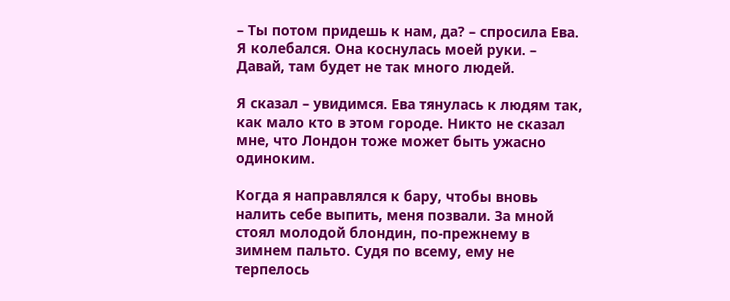– Ты потом придешь к нам, да? – спросила Ева. Я колебался. Она коснулась моей руки. – Давай, там будет не так много людей.

Я сказал – увидимся. Ева тянулась к людям так, как мало кто в этом городе. Никто не сказал мне, что Лондон тоже может быть ужасно одиноким.

Когда я направлялся к бару, чтобы вновь налить себе выпить, меня позвали. За мной стоял молодой блондин, по-прежнему в зимнем пальто. Судя по всему, ему не терпелось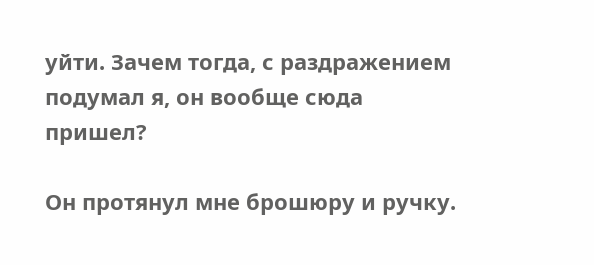уйти. Зачем тогда, с раздражением подумал я, он вообще сюда пришел?

Он протянул мне брошюру и ручку.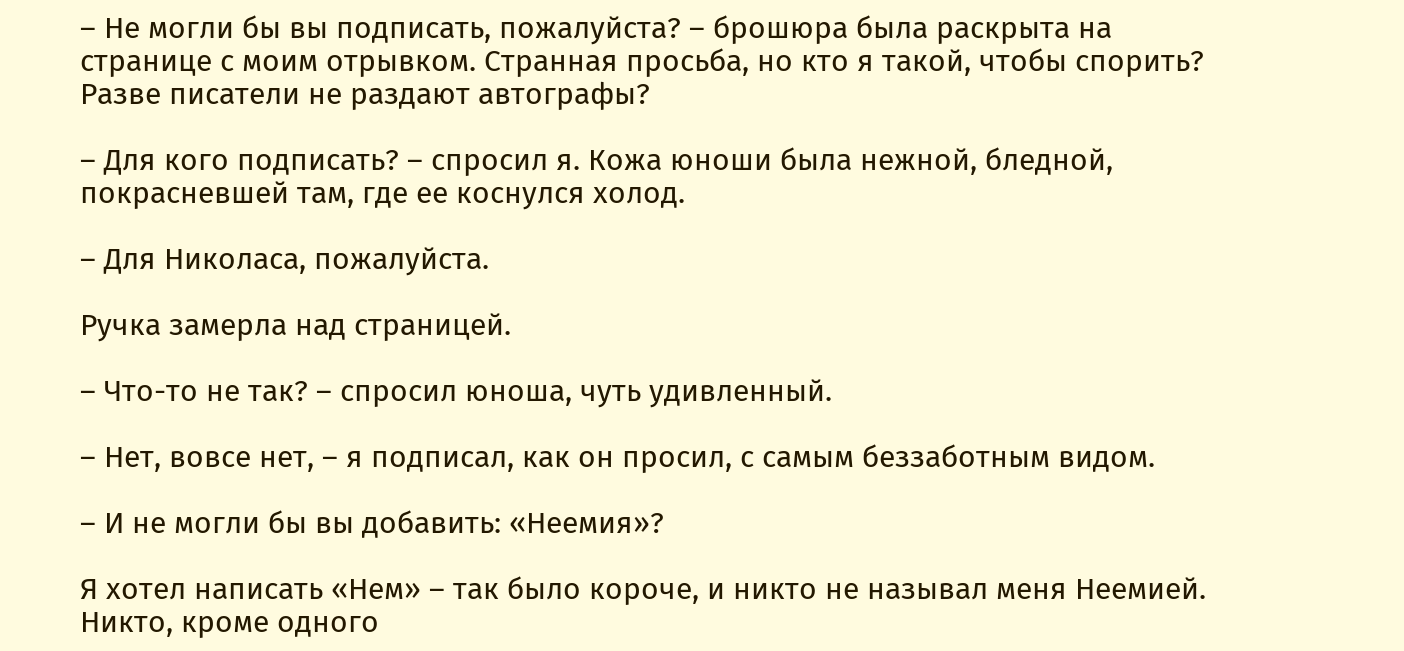– Не могли бы вы подписать, пожалуйста? – брошюра была раскрыта на странице с моим отрывком. Странная просьба, но кто я такой, чтобы спорить? Разве писатели не раздают автографы?

– Для кого подписать? – спросил я. Кожа юноши была нежной, бледной, покрасневшей там, где ее коснулся холод.

– Для Николаса, пожалуйста.

Ручка замерла над страницей.

– Что-то не так? – спросил юноша, чуть удивленный.

– Нет, вовсе нет, – я подписал, как он просил, с самым беззаботным видом.

– И не могли бы вы добавить: «Неемия»?

Я хотел написать «Нем» – так было короче, и никто не называл меня Неемией. Никто, кроме одного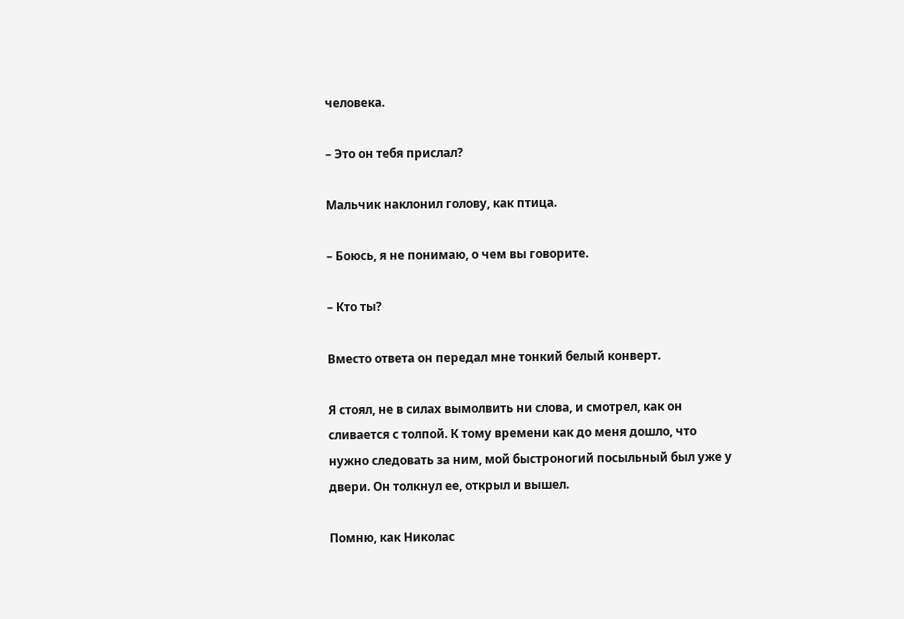человека.

– Это он тебя прислал?

Мальчик наклонил голову, как птица.

– Боюсь, я не понимаю, о чем вы говорите.

– Кто ты?

Вместо ответа он передал мне тонкий белый конверт.

Я стоял, не в силах вымолвить ни слова, и смотрел, как он сливается с толпой. К тому времени как до меня дошло, что нужно следовать за ним, мой быстроногий посыльный был уже у двери. Он толкнул ее, открыл и вышел.

Помню, как Николас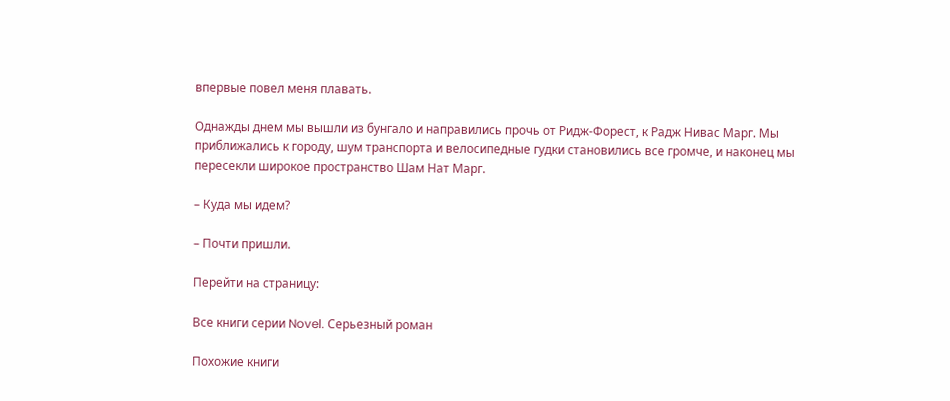впервые повел меня плавать.

Однажды днем мы вышли из бунгало и направились прочь от Ридж-Форест, к Радж Нивас Марг. Мы приближались к городу, шум транспорта и велосипедные гудки становились все громче, и наконец мы пересекли широкое пространство Шам Нат Марг.

– Куда мы идем?

– Почти пришли.

Перейти на страницу:

Все книги серии Novel. Серьезный роман

Похожие книги